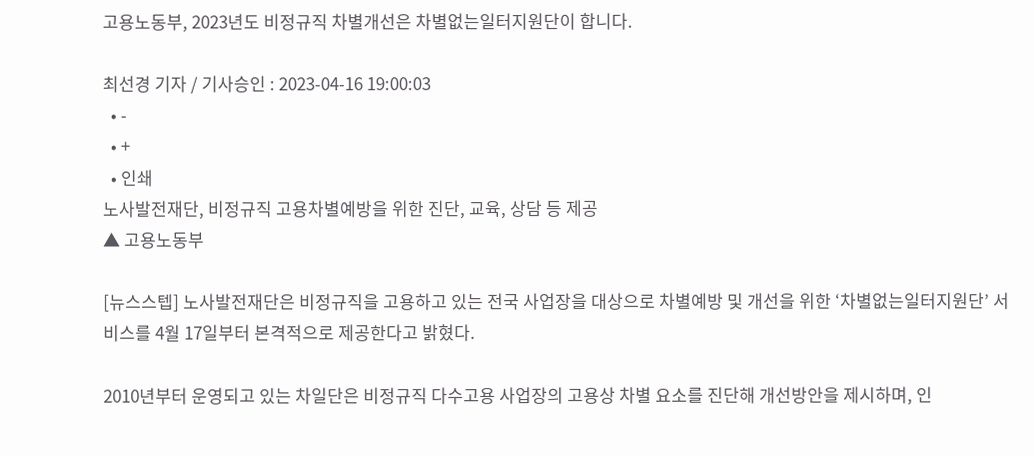고용노동부, 2023년도 비정규직 차별개선은 차별없는일터지원단이 합니다.

최선경 기자 / 기사승인 : 2023-04-16 19:00:03
  • -
  • +
  • 인쇄
노사발전재단, 비정규직 고용차별예방을 위한 진단, 교육, 상담 등 제공
▲ 고용노동부

[뉴스스텝] 노사발전재단은 비정규직을 고용하고 있는 전국 사업장을 대상으로 차별예방 및 개선을 위한 ‘차별없는일터지원단’ 서비스를 4월 17일부터 본격적으로 제공한다고 밝혔다.

2010년부터 운영되고 있는 차일단은 비정규직 다수고용 사업장의 고용상 차별 요소를 진단해 개선방안을 제시하며, 인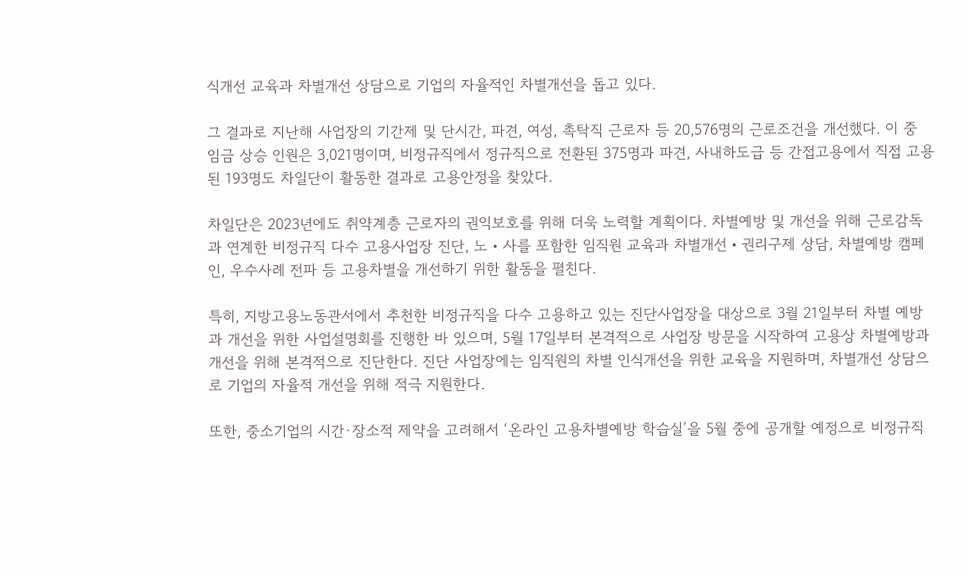식개선 교육과 차별개선 상담으로 기업의 자율적인 차별개선을 돕고 있다.

그 결과로 지난해 사업장의 기간제 및 단시간, 파견, 여성, 촉탁직 근로자 등 20,576명의 근로조건을 개선했다. 이 중 임금 상승 인원은 3,021명이며, 비정규직에서 정규직으로 전환된 375명과 파견, 사내하도급 등 간접고용에서 직접 고용된 193명도 차일단이 활동한 결과로 고용안정을 찾았다.

차일단은 2023년에도 취약계층 근로자의 권익보호를 위해 더욱 노력할 계획이다. 차별예방 및 개선을 위해 근로감독과 연계한 비정규직 다수 고용사업장 진단, 노・사를 포함한 임직원 교육과 차별개선・권리구제 상담, 차별예방 캠페인, 우수사례 전파 등 고용차별을 개선하기 위한 활동을 펼친다.

특히, 지방고용노동관서에서 추천한 비정규직을 다수 고용하고 있는 진단사업장을 대상으로 3월 21일부터 차별 예방과 개선을 위한 사업설명회를 진행한 바 있으며, 5월 17일부터 본격적으로 사업장 방문을 시작하여 고용상 차별예방과 개선을 위해 본격적으로 진단한다. 진단 사업장에는 임직원의 차별 인식개선을 위한 교육을 지원하며, 차별개선 상담으로 기업의 자율적 개선을 위해 적극 지원한다.

또한, 중소기업의 시간·장소적 제약을 고려해서 ‘온라인 고용차별예방 학습실’을 5월 중에 공개할 예정으로 비정규직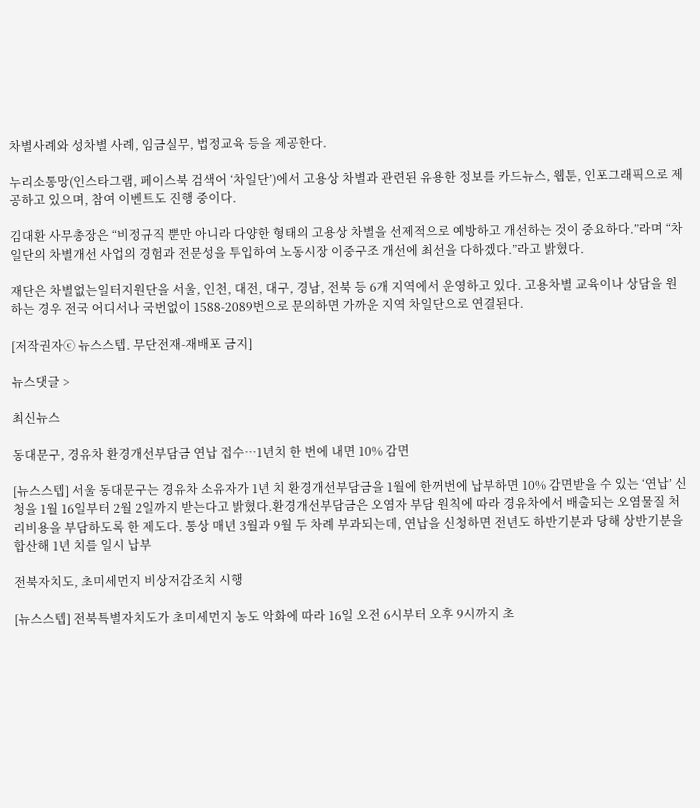차별사례와 성차별 사례, 임금실무, 법정교육 등을 제공한다.

누리소통망(인스타그램, 페이스북 검색어 ‘차일단’)에서 고용상 차별과 관련된 유용한 정보를 카드뉴스, 웹툰, 인포그래픽으로 제공하고 있으며, 참여 이벤트도 진행 중이다.

김대환 사무총장은 “비정규직 뿐만 아니라 다양한 형태의 고용상 차별을 선제적으로 예방하고 개선하는 것이 중요하다.”라며 “차일단의 차별개선 사업의 경험과 전문성을 투입하여 노동시장 이중구조 개선에 최선을 다하겠다.”라고 밝혔다.

재단은 차별없는일터지원단을 서울, 인천, 대전, 대구, 경남, 전북 등 6개 지역에서 운영하고 있다. 고용차별 교육이나 상담을 원하는 경우 전국 어디서나 국번없이 1588-2089번으로 문의하면 가까운 지역 차일단으로 연결된다.

[저작권자ⓒ 뉴스스텝. 무단전재-재배포 금지]

뉴스댓글 >

최신뉴스

동대문구, 경유차 환경개선부담금 연납 접수…1년치 한 번에 내면 10% 감면

[뉴스스텝] 서울 동대문구는 경유차 소유자가 1년 치 환경개선부담금을 1월에 한꺼번에 납부하면 10% 감면받을 수 있는 ‘연납’ 신청을 1월 16일부터 2월 2일까지 받는다고 밝혔다.환경개선부담금은 오염자 부담 원칙에 따라 경유차에서 배출되는 오염물질 처리비용을 부담하도록 한 제도다. 통상 매년 3월과 9월 두 차례 부과되는데, 연납을 신청하면 전년도 하반기분과 당해 상반기분을 합산해 1년 치를 일시 납부

전북자치도, 초미세먼지 비상저감조치 시행

[뉴스스텝] 전북특별자치도가 초미세먼지 농도 악화에 따라 16일 오전 6시부터 오후 9시까지 초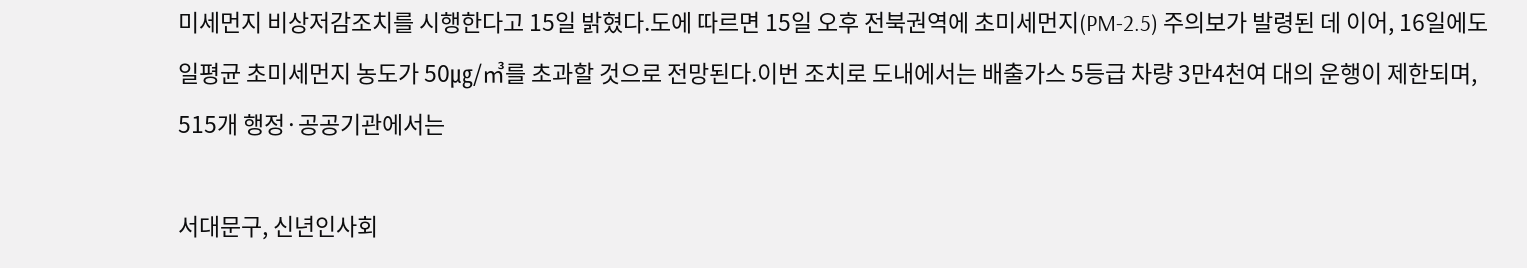미세먼지 비상저감조치를 시행한다고 15일 밝혔다.도에 따르면 15일 오후 전북권역에 초미세먼지(PM-2.5) 주의보가 발령된 데 이어, 16일에도 일평균 초미세먼지 농도가 50㎍/㎥를 초과할 것으로 전망된다.이번 조치로 도내에서는 배출가스 5등급 차량 3만4천여 대의 운행이 제한되며, 515개 행정·공공기관에서는

서대문구, 신년인사회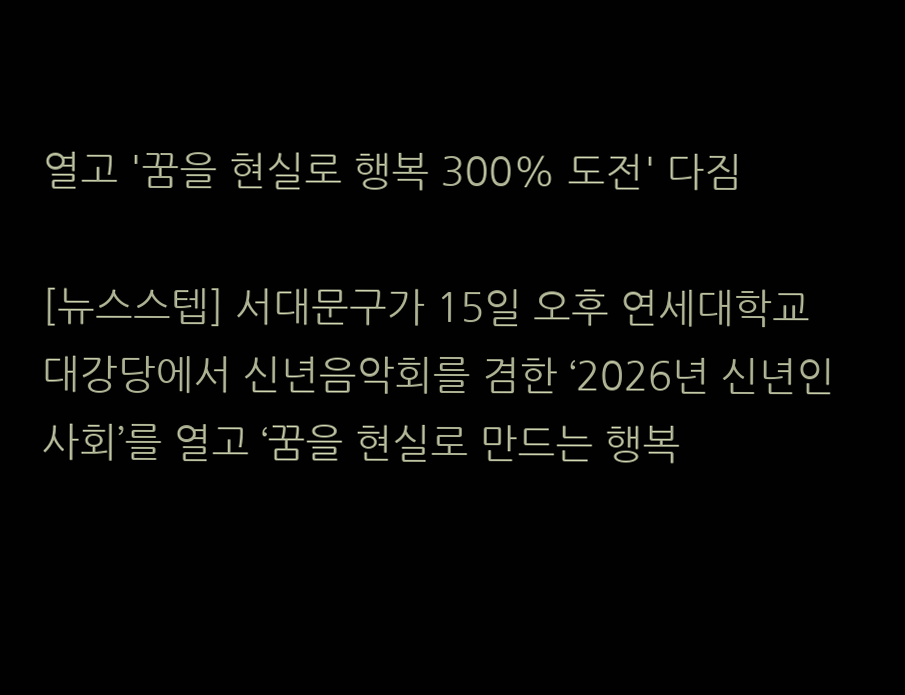열고 '꿈을 현실로 행복 300% 도전' 다짐

[뉴스스텝] 서대문구가 15일 오후 연세대학교 대강당에서 신년음악회를 겸한 ‘2026년 신년인사회’를 열고 ‘꿈을 현실로 만드는 행복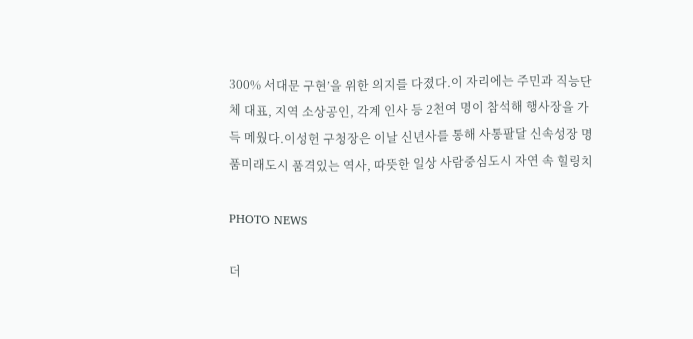300% 서대문 구현’을 위한 의지를 다졌다.이 자리에는 주민과 직능단체 대표, 지역 소상공인, 각계 인사 등 2천여 명이 참석해 행사장을 가득 메웠다.이성헌 구청장은 이날 신년사를 통해 사통팔달 신속성장 명품미래도시 품격있는 역사, 따뜻한 일상 사람중심도시 자연 속 힐링치

PHOTO NEWS

더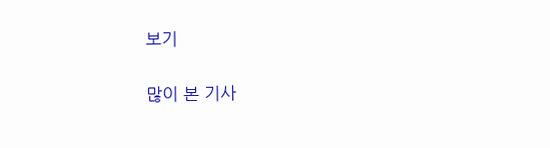보기

많이 본 기사